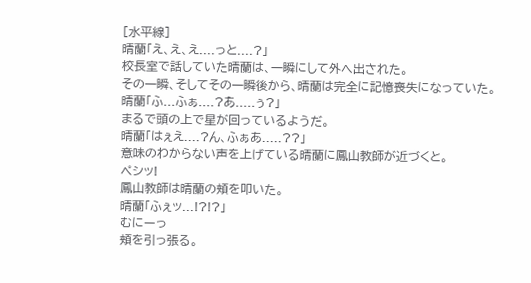[水平線]
晴蘭「え、え、え....っと....?」
校長室で話していた晴蘭は、一瞬にして外へ出された。
その一瞬、そしてその一瞬後から、晴蘭は完全に記憶喪失になっていた。
晴蘭「ふ...ふぁ....?あ゙.....ぅ?」
まるで頭の上で星が回っているようだ。
晴蘭「はぇえ....?ん、ふぁあ.....??」
意味のわからない声を上げている晴蘭に鳳山教師が近づくと。
ペシッ!
鳳山教師は晴蘭の頬を叩いた。
晴蘭「ふぇッ...!?!?」
むにーっ
頬を引っ張る。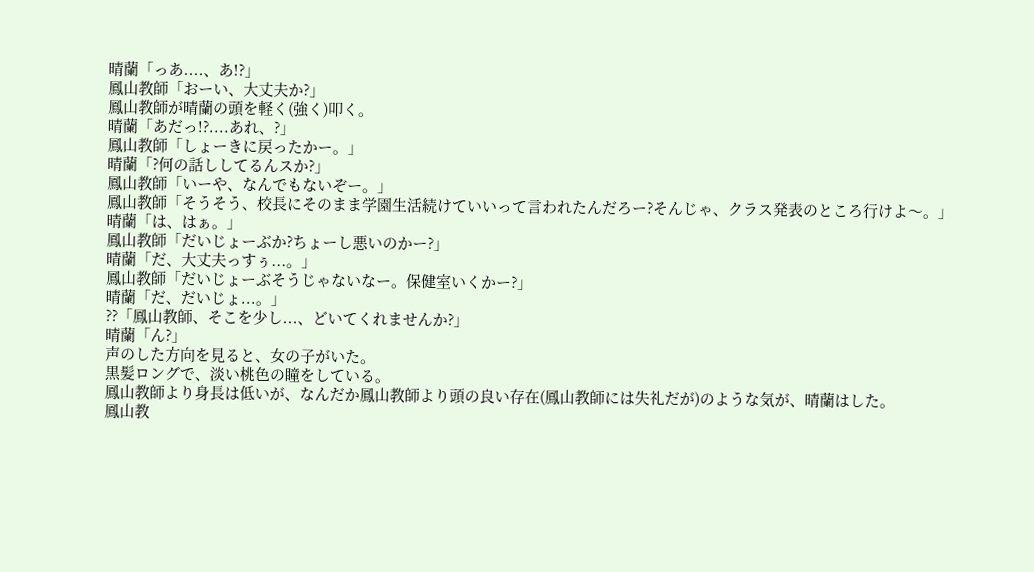晴蘭「っあ....、あ!?」
鳳山教師「おーい、大丈夫か?」
鳳山教師が晴蘭の頭を軽く(強く)叩く。
晴蘭「あだっ!?....あれ、?」
鳳山教師「しょーきに戻ったかー。」
晴蘭「?何の話ししてるんスか?」
鳳山教師「いーや、なんでもないぞー。」
鳳山教師「そうそう、校長にそのまま学園生活続けていいって言われたんだろー?そんじゃ、クラス発表のところ行けよ〜。」
晴蘭「は、はぁ。」
鳳山教師「だいじょーぶか?ちょーし悪いのかー?」
晴蘭「だ、大丈夫っすぅ...。」
鳳山教師「だいじょーぶそうじゃないなー。保健室いくかー?」
晴蘭「だ、だいじょ...。」
??「鳳山教師、そこを少し...、どいてくれませんか?」
晴蘭「ん?」
声のした方向を見ると、女の子がいた。
黒髪ロングで、淡い桃色の瞳をしている。
鳳山教師より身長は低いが、なんだか鳳山教師より頭の良い存在(鳳山教師には失礼だが)のような気が、晴蘭はした。
鳳山教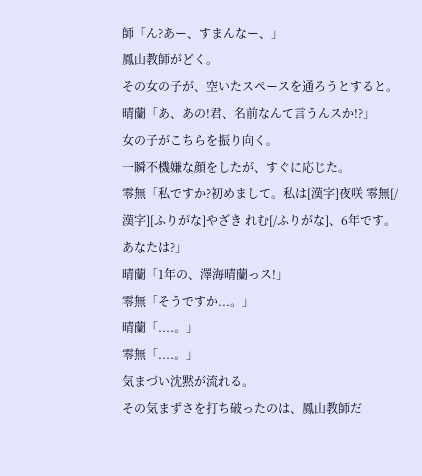師「ん?あー、すまんなー、」
鳳山教師がどく。
その女の子が、空いたスペースを通ろうとすると。
晴蘭「あ、あの!君、名前なんて言うんスか!?」
女の子がこちらを振り向く。
一瞬不機嫌な顔をしたが、すぐに応じた。
零無「私ですか?初めまして。私は[漢字]夜咲 零無[/漢字][ふりがな]やざき れむ[/ふりがな]、6年です。あなたは?」
晴蘭「1年の、澤海晴蘭っス!」
零無「そうですか...。」
晴蘭「....。」
零無「....。」
気まづい沈黙が流れる。
その気まずさを打ち破ったのは、鳳山教師だ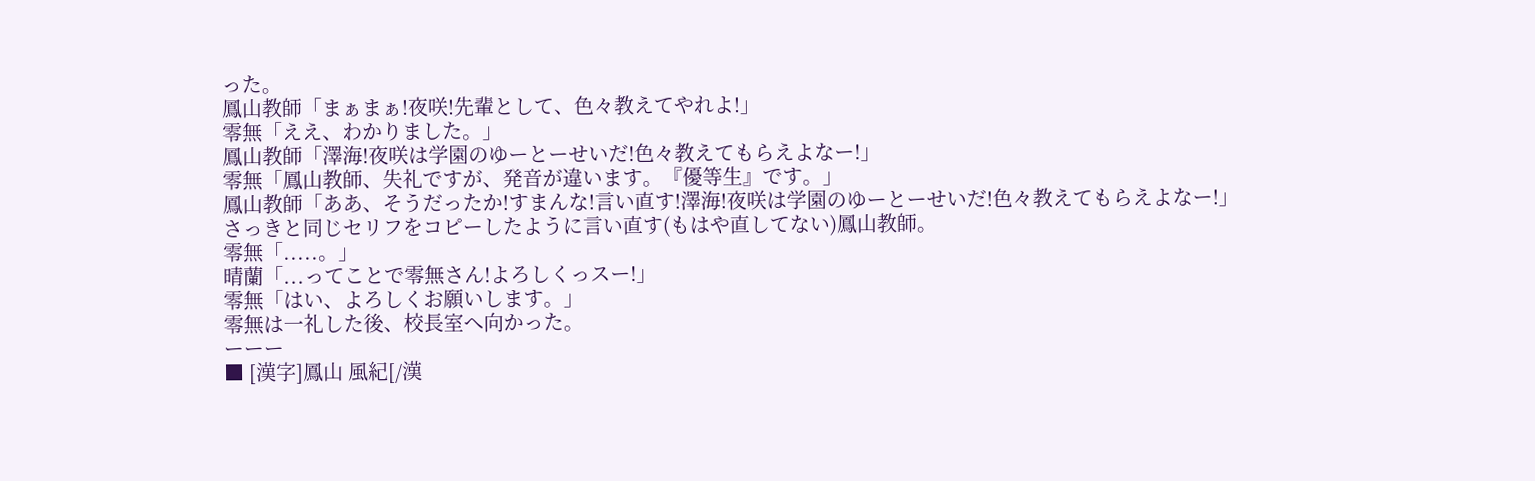った。
鳳山教師「まぁまぁ!夜咲!先輩として、色々教えてやれよ!」
零無「ええ、わかりました。」
鳳山教師「澤海!夜咲は学園のゆーとーせいだ!色々教えてもらえよなー!」
零無「鳳山教師、失礼ですが、発音が違います。『優等生』です。」
鳳山教師「ああ、そうだったか!すまんな!言い直す!澤海!夜咲は学園のゆーとーせいだ!色々教えてもらえよなー!」
さっきと同じセリフをコピーしたように言い直す(もはや直してない)鳳山教師。
零無「.....。」
晴蘭「...ってことで零無さん!よろしくっスー!」
零無「はい、よろしくお願いします。」
零無は一礼した後、校長室へ向かった。
ーーー
■ [漢字]鳳山 風紀[/漢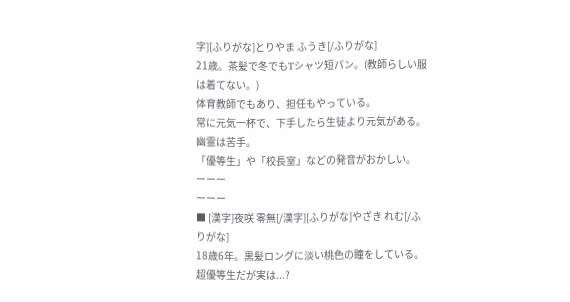字][ふりがな]とりやま ふうき[/ふりがな]
21歳。茶髪で冬でもTシャツ短パン。(教師らしい服は着てない。)
体育教師でもあり、担任もやっている。
常に元気一杯で、下手したら生徒より元気がある。幽霊は苦手。
「優等生」や「校長室」などの発音がおかしい。
ーーー
ーーー
■ [漢字]夜咲 零無[/漢字][ふりがな]やざき れむ[/ふりがな]
18歳6年。黒髪ロングに淡い桃色の瞳をしている。
超優等生だが実は...?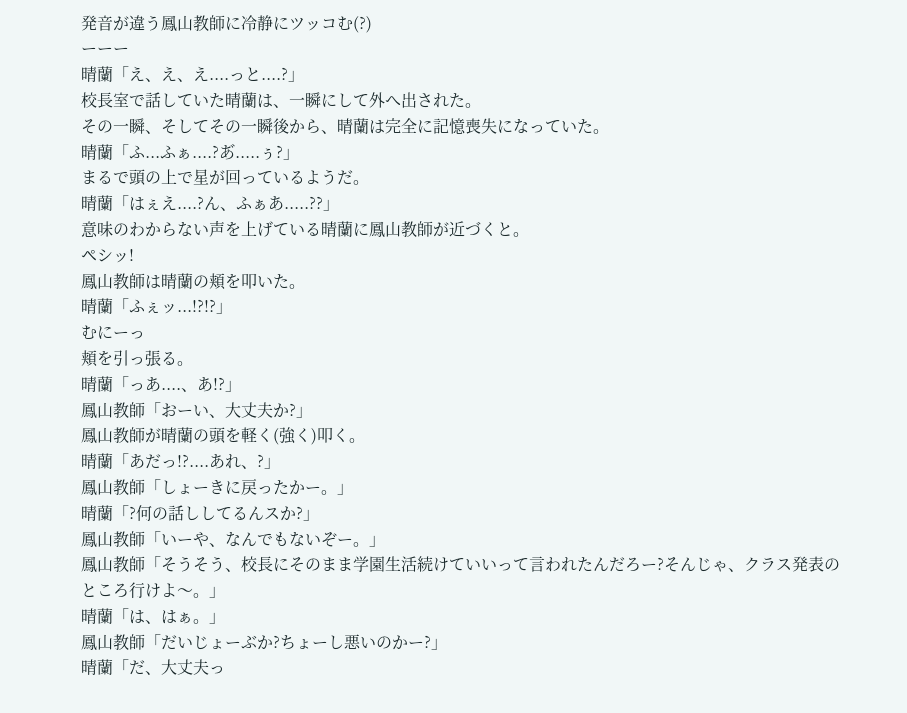発音が違う鳳山教師に冷静にツッコむ(?)
ーーー
晴蘭「え、え、え....っと....?」
校長室で話していた晴蘭は、一瞬にして外へ出された。
その一瞬、そしてその一瞬後から、晴蘭は完全に記憶喪失になっていた。
晴蘭「ふ...ふぁ....?あ゙.....ぅ?」
まるで頭の上で星が回っているようだ。
晴蘭「はぇえ....?ん、ふぁあ.....??」
意味のわからない声を上げている晴蘭に鳳山教師が近づくと。
ペシッ!
鳳山教師は晴蘭の頬を叩いた。
晴蘭「ふぇッ...!?!?」
むにーっ
頬を引っ張る。
晴蘭「っあ....、あ!?」
鳳山教師「おーい、大丈夫か?」
鳳山教師が晴蘭の頭を軽く(強く)叩く。
晴蘭「あだっ!?....あれ、?」
鳳山教師「しょーきに戻ったかー。」
晴蘭「?何の話ししてるんスか?」
鳳山教師「いーや、なんでもないぞー。」
鳳山教師「そうそう、校長にそのまま学園生活続けていいって言われたんだろー?そんじゃ、クラス発表のところ行けよ〜。」
晴蘭「は、はぁ。」
鳳山教師「だいじょーぶか?ちょーし悪いのかー?」
晴蘭「だ、大丈夫っ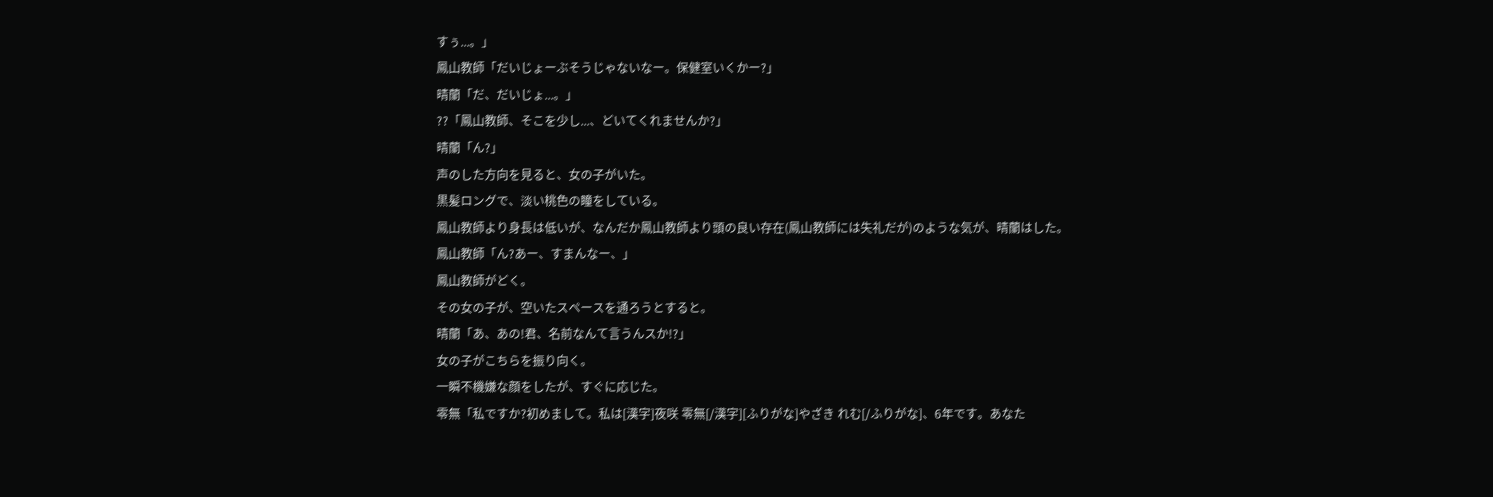すぅ...。」
鳳山教師「だいじょーぶそうじゃないなー。保健室いくかー?」
晴蘭「だ、だいじょ...。」
??「鳳山教師、そこを少し...、どいてくれませんか?」
晴蘭「ん?」
声のした方向を見ると、女の子がいた。
黒髪ロングで、淡い桃色の瞳をしている。
鳳山教師より身長は低いが、なんだか鳳山教師より頭の良い存在(鳳山教師には失礼だが)のような気が、晴蘭はした。
鳳山教師「ん?あー、すまんなー、」
鳳山教師がどく。
その女の子が、空いたスペースを通ろうとすると。
晴蘭「あ、あの!君、名前なんて言うんスか!?」
女の子がこちらを振り向く。
一瞬不機嫌な顔をしたが、すぐに応じた。
零無「私ですか?初めまして。私は[漢字]夜咲 零無[/漢字][ふりがな]やざき れむ[/ふりがな]、6年です。あなた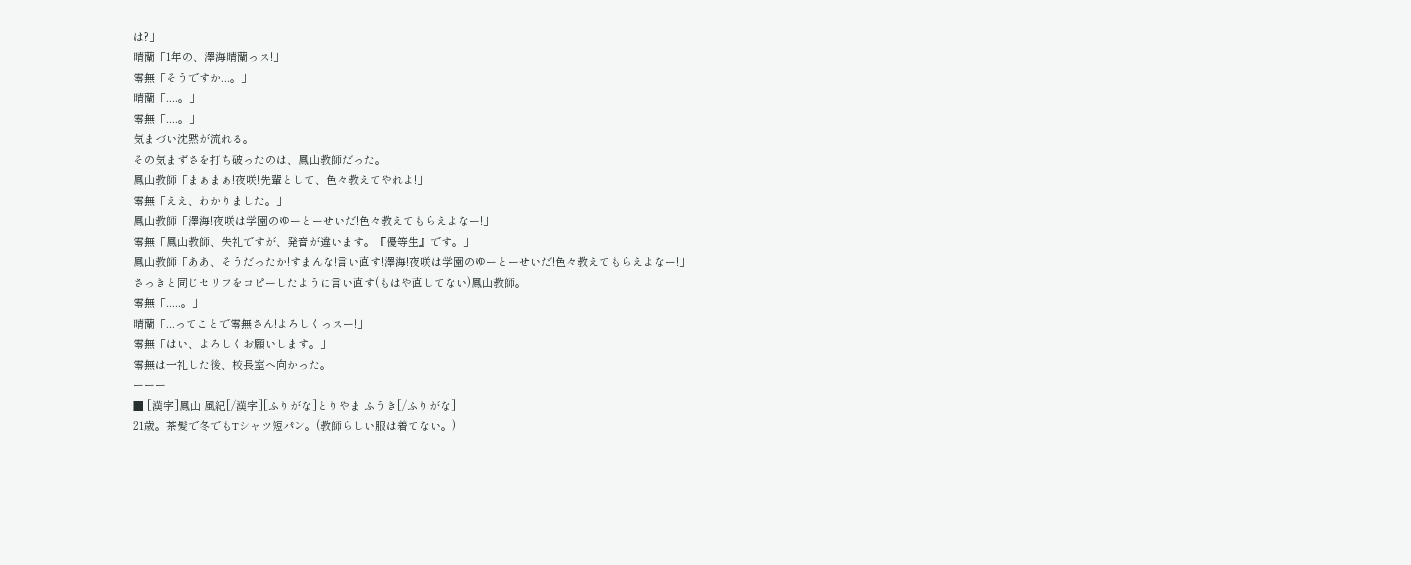は?」
晴蘭「1年の、澤海晴蘭っス!」
零無「そうですか...。」
晴蘭「....。」
零無「....。」
気まづい沈黙が流れる。
その気まずさを打ち破ったのは、鳳山教師だった。
鳳山教師「まぁまぁ!夜咲!先輩として、色々教えてやれよ!」
零無「ええ、わかりました。」
鳳山教師「澤海!夜咲は学園のゆーとーせいだ!色々教えてもらえよなー!」
零無「鳳山教師、失礼ですが、発音が違います。『優等生』です。」
鳳山教師「ああ、そうだったか!すまんな!言い直す!澤海!夜咲は学園のゆーとーせいだ!色々教えてもらえよなー!」
さっきと同じセリフをコピーしたように言い直す(もはや直してない)鳳山教師。
零無「.....。」
晴蘭「...ってことで零無さん!よろしくっスー!」
零無「はい、よろしくお願いします。」
零無は一礼した後、校長室へ向かった。
ーーー
■ [漢字]鳳山 風紀[/漢字][ふりがな]とりやま ふうき[/ふりがな]
21歳。茶髪で冬でもTシャツ短パン。(教師らしい服は着てない。)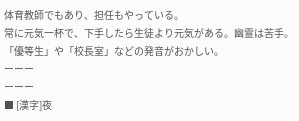体育教師でもあり、担任もやっている。
常に元気一杯で、下手したら生徒より元気がある。幽霊は苦手。
「優等生」や「校長室」などの発音がおかしい。
ーーー
ーーー
■ [漢字]夜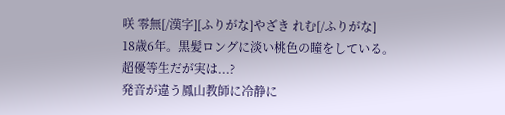咲 零無[/漢字][ふりがな]やざき れむ[/ふりがな]
18歳6年。黒髪ロングに淡い桃色の瞳をしている。
超優等生だが実は...?
発音が違う鳳山教師に冷静に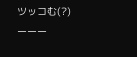ツッコむ(?)
ーーー